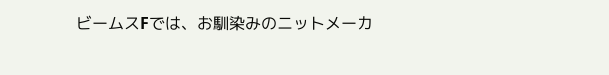ビームスFでは、お馴染みのニットメーカ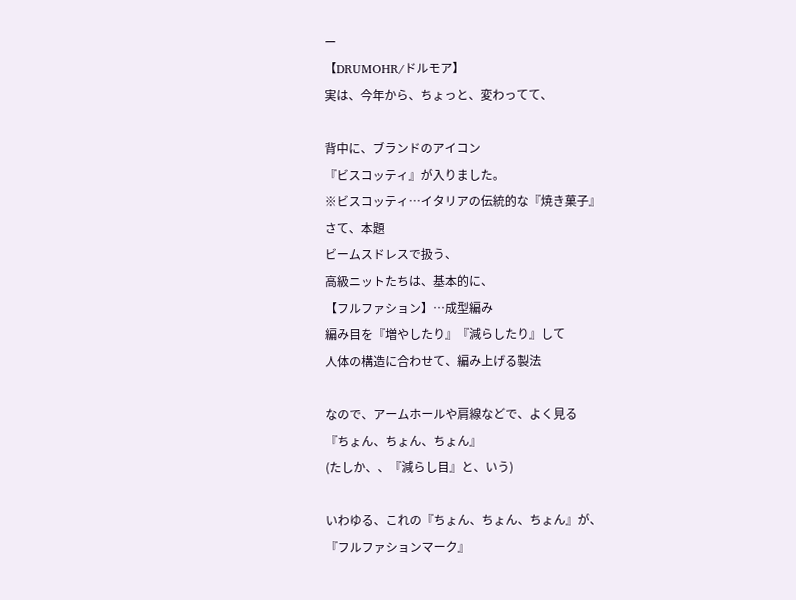ー
【DRUMOHR/ドルモア】
実は、今年から、ちょっと、変わってて、

背中に、ブランドのアイコン
『ビスコッティ』が入りました。
※ビスコッティ…イタリアの伝統的な『焼き菓子』
さて、本題
ビームスドレスで扱う、
高級ニットたちは、基本的に、
【フルファション】…成型編み
編み目を『増やしたり』『減らしたり』して
人体の構造に合わせて、編み上げる製法

なので、アームホールや肩線などで、よく見る
『ちょん、ちょん、ちょん』
(たしか、、『減らし目』と、いう)

いわゆる、これの『ちょん、ちょん、ちょん』が、
『フルファションマーク』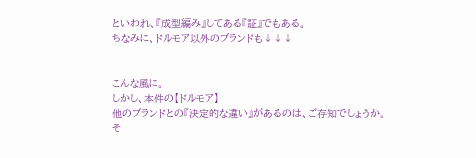といわれ、『成型編み』してある『証』でもある。
ちなみに、ドルモア以外のブランドも↓↓↓


こんな風に。
しかし、本件の【ドルモア】
他のブランドとの『決定的な違い』があるのは、ご存知でしょうか。
そ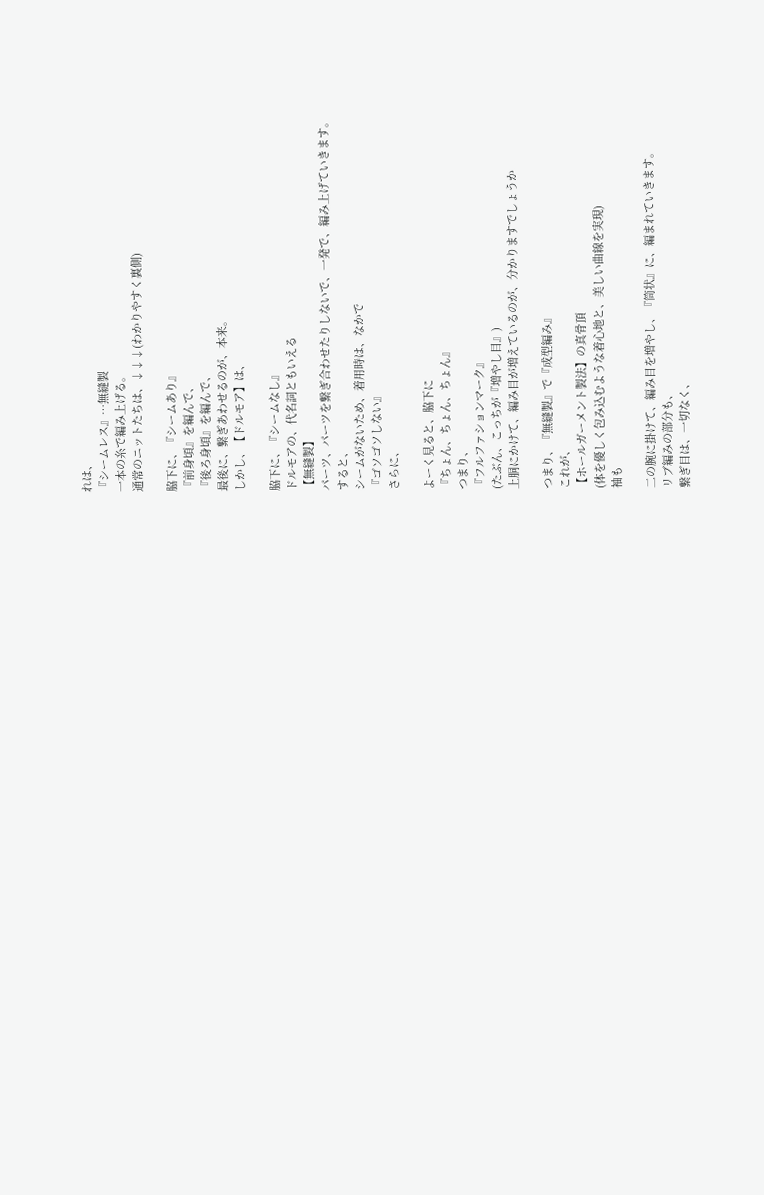れは、
『シームレス』…無縫製
一本の糸で編み上げる。
通常のニットたちは、↓↓↓(わかりやすく裏側)

脇下に、『シームあり』
『前身頃』を編んで、
『後ろ身頃』を編んで、
最後に、繋ぎあわせるのが、本来。
しかし、【ドルモア】は、

脇下に、『シームなし』
ドルモアの、代名詞ともいえる
【無縫製】
パーツ、パーツを繋ぎ合わせたりしないで、一発で、編み上げていきます。
すると、
シームがないため、着用時は、なかで
『ゴソゴソしない』
さらに、

よーく見ると、脇下に
『ちょん、ちょん、ちょん』
つまり、
『フルファションマーク』
(たぶん、こっちが『増やし目』)
上胴にかけて、編み目が増えているのが、分かりますでしょうか

つまり、『無縫製』で『成型編み』
これが、
【ホールガーメント製法】の真骨頂
(体を優しく包み込むような着心地と、美しい曲線を実現)
袖も

二の腕に掛けて、編み目を増やし、『筒状』に、編まれていきます。
リブ編みの部分も、
繋ぎ目は、一切なく、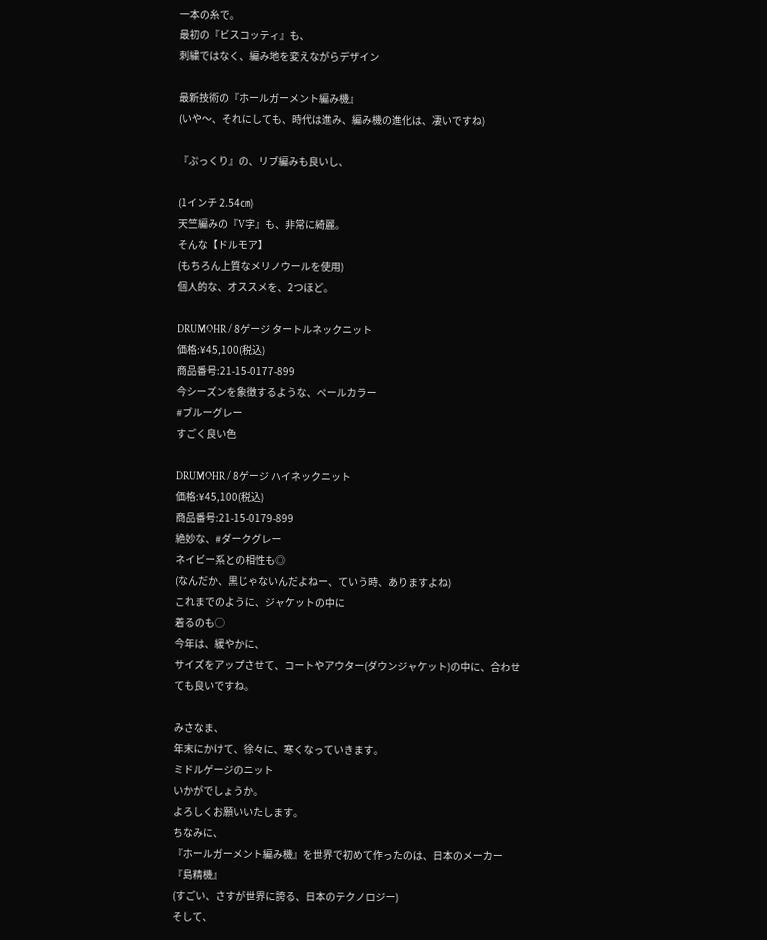一本の糸で。
最初の『ビスコッティ』も、
刺繍ではなく、編み地を変えながらデザイン

最新技術の『ホールガーメント編み機』
(いや〜、それにしても、時代は進み、編み機の進化は、凄いですね)

『ぷっくり』の、リブ編みも良いし、

(1インチ 2.54㎝)
天竺編みの『V字』も、非常に綺麗。
そんな【ドルモア】
(もちろん上質なメリノウールを使用)
個人的な、オススメを、2つほど。

DRUMOHR / 8ゲージ タートルネックニット
価格:¥45,100(税込)
商品番号:21-15-0177-899
今シーズンを象徴するような、ペールカラー
#ブルーグレー
すごく良い色

DRUMOHR / 8ゲージ ハイネックニット
価格:¥45,100(税込)
商品番号:21-15-0179-899
絶妙な、#ダークグレー
ネイビー系との相性も◎
(なんだか、黒じゃないんだよねー、ていう時、ありますよね)
これまでのように、ジャケットの中に
着るのも◯
今年は、緩やかに、
サイズをアップさせて、コートやアウター(ダウンジャケット)の中に、合わせても良いですね。

みさなま、
年末にかけて、徐々に、寒くなっていきます。
ミドルゲージのニット
いかがでしょうか。
よろしくお願いいたします。
ちなみに、
『ホールガーメント編み機』を世界で初めて作ったのは、日本のメーカー『島精機』
(すごい、さすが世界に誇る、日本のテクノロジー)
そして、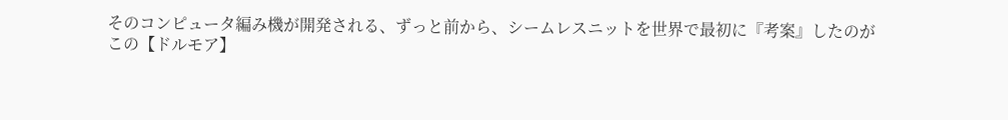そのコンピュータ編み機が開発される、ずっと前から、シームレスニットを世界で最初に『考案』したのが
この【ドルモア】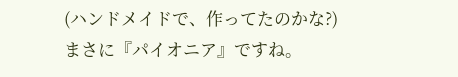(ハンドメイドで、作ってたのかな?)
まさに『パイオニア』ですね。